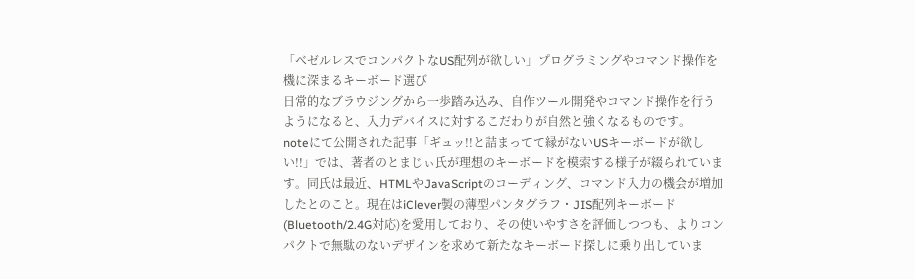「ベゼルレスでコンパクトなUS配列が欲しい」プログラミングやコマンド操作を機に深まるキーボード選び
日常的なブラウジングから一歩踏み込み、自作ツール開発やコマンド操作を行うようになると、入力デバイスに対するこだわりが自然と強くなるものです。
noteにて公開された記事「ギュッ!!と詰まってて縁がないUSキーボードが欲しい!!」では、著者のとまじぃ氏が理想のキーボードを模索する様子が綴られています。同氏は最近、HTMLやJavaScriptのコーディング、コマンド入力の機会が増加したとのこと。現在はiClever製の薄型パンタグラフ・JIS配列キーボード(Bluetooth/2.4G対応)を愛用しており、その使いやすさを評価しつつも、よりコンパクトで無駄のないデザインを求めて新たなキーボード探しに乗り出していま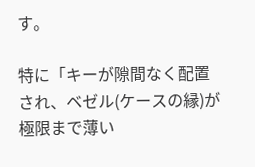す。

特に「キーが隙間なく配置され、ベゼル(ケースの縁)が極限まで薄い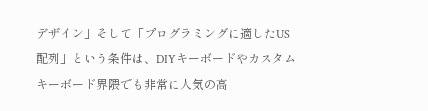デザイン」そして「プログラミングに適したUS配列」という条件は、DIYキーボードやカスタムキーボード界隈でも非常に人気の高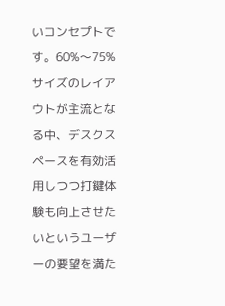いコンセプトです。60%〜75%サイズのレイアウトが主流となる中、デスクスペースを有効活用しつつ打鍵体験も向上させたいというユーザーの要望を満た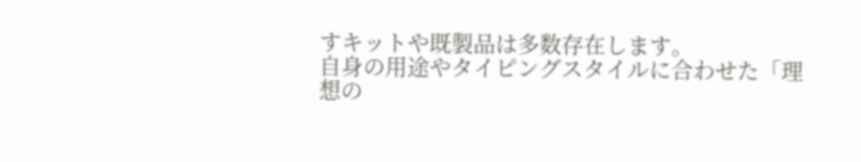すキットや既製品は多数存在します。
自身の用途やタイピングスタイルに合わせた「理想の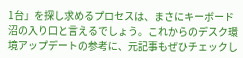1台」を探し求めるプロセスは、まさにキーボード沼の入り口と言えるでしょう。これからのデスク環境アップデートの参考に、元記事もぜひチェックし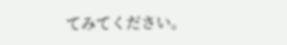てみてください。